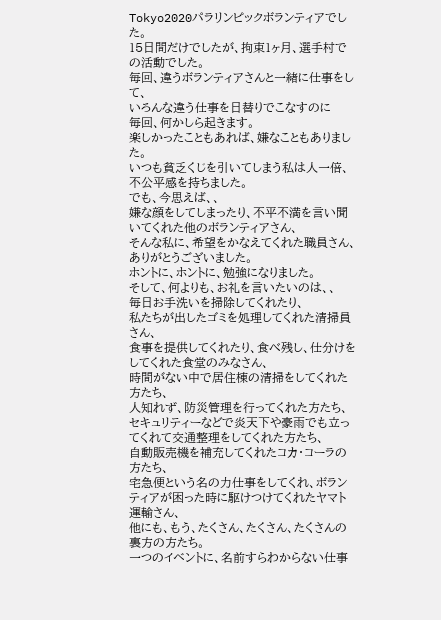Tokyo2020パラリンピックボランティアでした。
15日間だけでしたが、拘束1ヶ月、選手村での活動でした。
毎回、違うボランティアさんと一緒に仕事をして、
いろんな違う仕事を日替りでこなすのに
毎回、何かしら起きます。
楽しかったこともあれば、嫌なこともありました。
いつも貧乏くじを引いてしまう私は人一倍、不公平感を持ちました。
でも、今思えば、、
嫌な顔をしてしまったり、不平不満を言い聞いてくれた他のボランティアさん、
そんな私に、希望をかなえてくれた職員さん、
ありがとうございました。
ホントに、ホントに、勉強になりました。
そして、何よりも、お礼を言いたいのは、、
毎日お手洗いを掃除してくれたり、
私たちが出したゴミを処理してくれた清掃員さん、
食事を提供してくれたり、食べ残し、仕分けをしてくれた食堂のみなさん、
時間がない中で居住棟の清掃をしてくれた方たち、
人知れず、防災管理を行ってくれた方たち、
セキュリティーなどで炎天下や豪雨でも立ってくれて交通整理をしてくれた方たち、
自動販売機を補充してくれたコカ・コーラの方たち、
宅急便という名の力仕事をしてくれ、ボランティアが困った時に駆けつけてくれたヤマト運輸さん、
他にも、もう、たくさん、たくさん、たくさんの裏方の方たち。
一つのイベントに、名前すらわからない仕事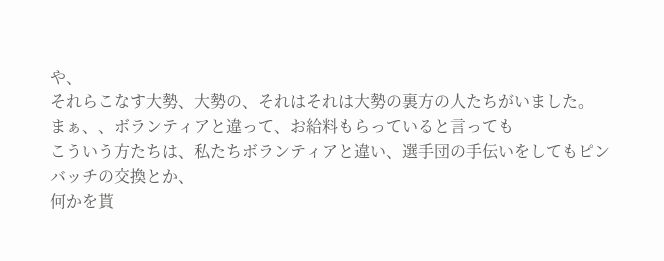や、
それらこなす大勢、大勢の、それはそれは大勢の裏方の人たちがいました。
まぁ、、ボランティアと違って、お給料もらっていると言っても
こういう方たちは、私たちボランティアと違い、選手団の手伝いをしてもピンバッチの交換とか、
何かを貰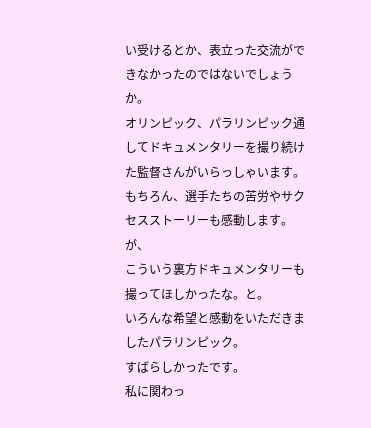い受けるとか、表立った交流ができなかったのではないでしょうか。
オリンピック、パラリンピック通してドキュメンタリーを撮り続けた監督さんがいらっしゃいます。
もちろん、選手たちの苦労やサクセスストーリーも感動します。
が、
こういう裏方ドキュメンタリーも撮ってほしかったな。と。
いろんな希望と感動をいただきましたパラリンピック。
すばらしかったです。
私に関わっ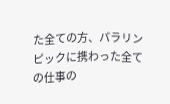た全ての方、パラリンピックに携わった全ての仕事の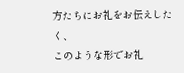方たちにお礼をお伝えしたく、
このような形でお礼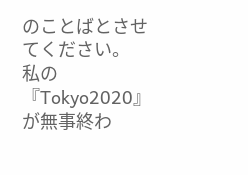のことばとさせてください。
私の『Tokyo2020』が無事終わ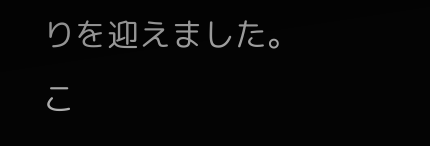りを迎えました。
こ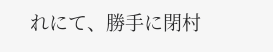れにて、勝手に閉村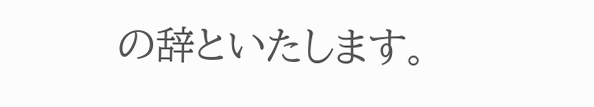の辞といたします。